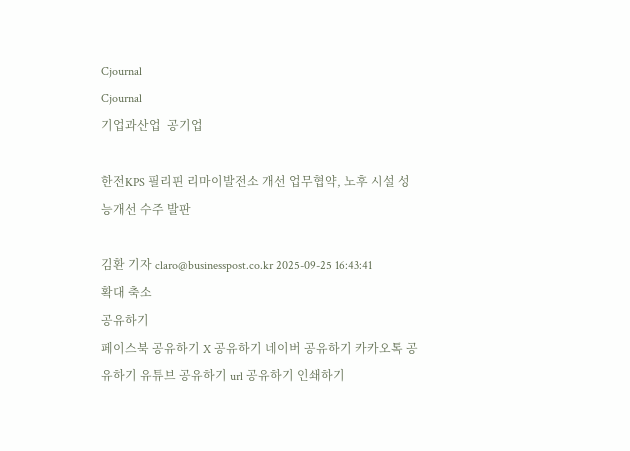Cjournal
Cjournal
기업과산업  공기업

한전KPS 필리핀 리마이발전소 개선 업무협약, 노후 시설 성능개선 수주 발판

김환 기자 claro@businesspost.co.kr 2025-09-25 16:43:41
확대 축소
공유하기
페이스북 공유하기 X 공유하기 네이버 공유하기 카카오톡 공유하기 유튜브 공유하기 url 공유하기 인쇄하기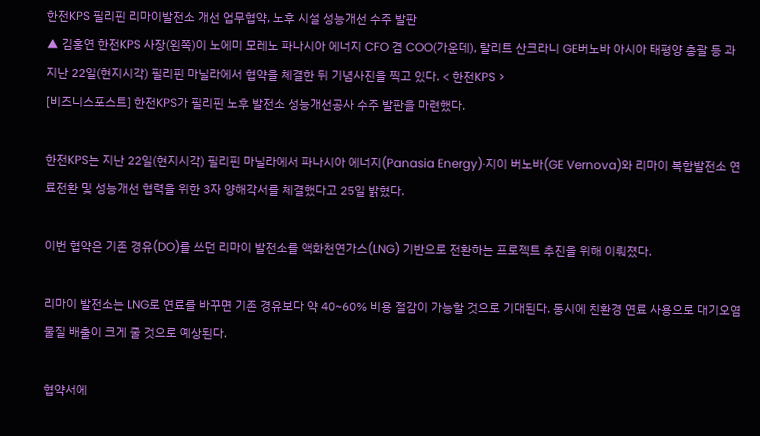한전KPS 필리핀 리마이발전소 개선 업무협약, 노후 시설 성능개선 수주 발판
▲ 김홍연 한전KPS 사장(왼쪽)이 노에미 모레노 파나시아 에너지 CFO 겸 COO(가운데), 랄리트 산크라니 GE버노바 아시아 태평양 총괄 등 과 지난 22일(현지시각) 필리핀 마닐라에서 협약을 체결한 뒤 기념사진을 찍고 있다. < 한전KPS >
[비즈니스포스트] 한전KPS가 필리핀 노후 발전소 성능개선공사 수주 발판을 마련했다.

한전KPS는 지난 22일(현지시각) 필리핀 마닐라에서 파나시아 에너지(Panasia Energy)·지이 버노바(GE Vernova)와 리마이 복합발전소 연료전환 및 성능개선 협력을 위한 3자 양해각서를 체결했다고 25일 밝혔다.

이번 협약은 기존 경유(DO)를 쓰던 리마이 발전소를 액화천연가스(LNG) 기반으로 전환하는 프로젝트 추진을 위해 이뤄졌다.

리마이 발전소는 LNG로 연료를 바꾸면 기존 경유보다 약 40~60% 비용 절감이 가능할 것으로 기대된다. 동시에 친환경 연료 사용으로 대기오염물질 배출이 크게 줄 것으로 예상된다.

협약서에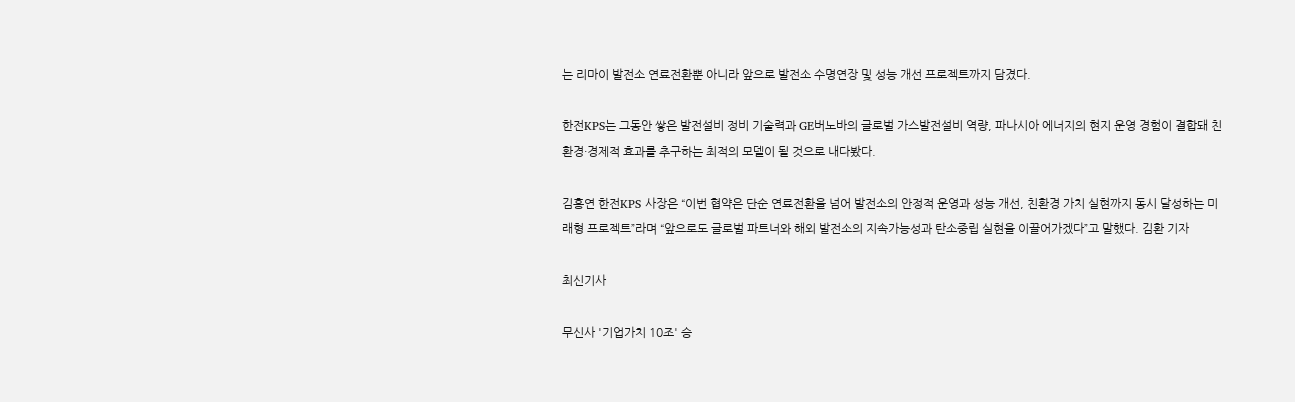는 리마이 발전소 연료전환뿐 아니라 앞으로 발전소 수명연장 및 성능 개선 프로젝트까지 담겼다.

한전KPS는 그동안 쌓은 발전설비 정비 기술력과 GE버노바의 글로벌 가스발전설비 역량, 파나시아 에너지의 현지 운영 경험이 결합돼 친환경·경제적 효과를 추구하는 최적의 모델이 될 것으로 내다봤다.

김홍연 한전KPS 사장은 “이번 협약은 단순 연료전환을 넘어 발전소의 안정적 운영과 성능 개선, 친환경 가치 실현까지 동시 달성하는 미래형 프로젝트”라며 “앞으로도 글로벌 파트너와 해외 발전소의 지속가능성과 탄소중립 실현을 이끌어가겠다”고 말했다. 김환 기자

최신기사

무신사 '기업가치 10조' 승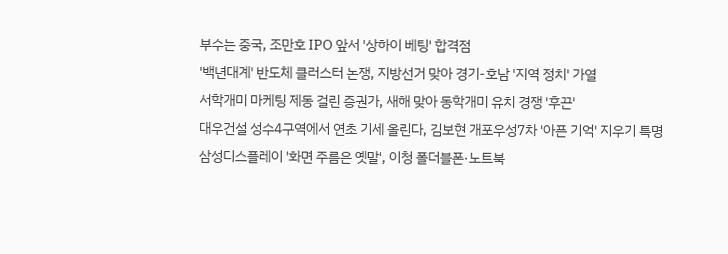부수는 중국, 조만호 IPO 앞서 '상하이 베팅' 합격점
'백년대계' 반도체 클러스터 논쟁, 지방선거 맞아 경기-호남 '지역 정치' 가열
서학개미 마케팅 제동 걸린 증권가, 새해 맞아 동학개미 유치 경쟁 '후끈'
대우건설 성수4구역에서 연초 기세 올린다, 김보현 개포우성7차 '아픈 기억' 지우기 특명
삼성디스플레이 '화면 주름은 옛말', 이청 폴더블폰·노트북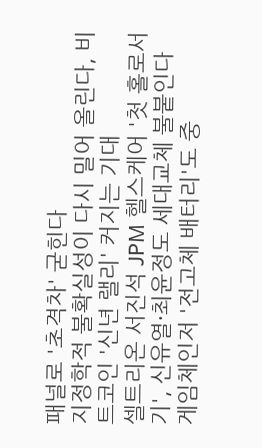패널로 '초격차' 굳힌다
지정학적 불확실성이 다시 밀어 올린다, 비트코인 '신년 랠리' 커지는 기대
셀트리온 서진석 JPM 헬스케어 '첫 홀로서기', 신유열·최윤정도 세대교체 불붙인다
게임체인저 '전고체 배터리'도 중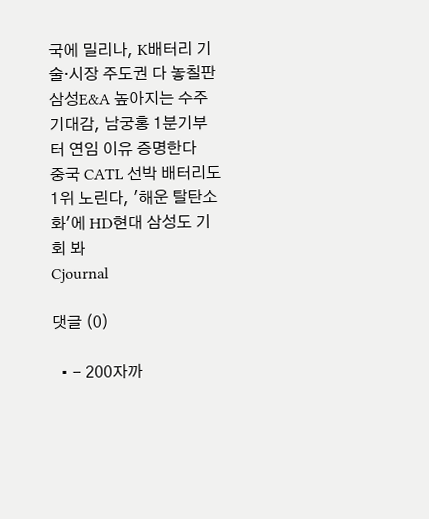국에 밀리나, K배터리 기술·시장 주도권 다 놓칠판
삼성E&A 높아지는 수주 기대감, 남궁홍 1분기부터 연임 이유 증명한다
중국 CATL 선박 배터리도 1위 노린다, '해운 탈탄소화'에 HD현대 삼성도 기회 봐
Cjournal

댓글 (0)

  • - 200자까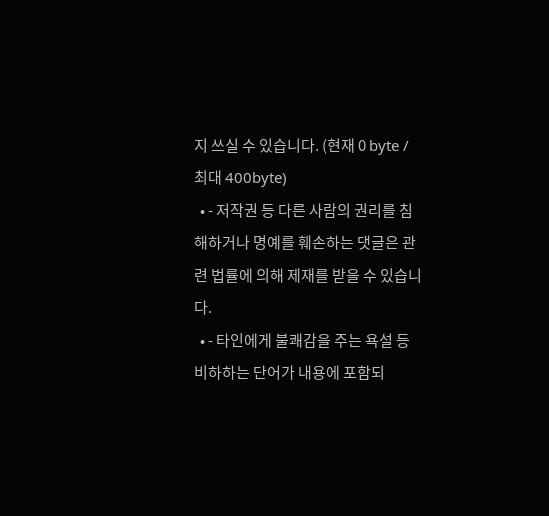지 쓰실 수 있습니다. (현재 0 byte / 최대 400byte)
  • - 저작권 등 다른 사람의 권리를 침해하거나 명예를 훼손하는 댓글은 관련 법률에 의해 제재를 받을 수 있습니다.
  • - 타인에게 불쾌감을 주는 욕설 등 비하하는 단어가 내용에 포함되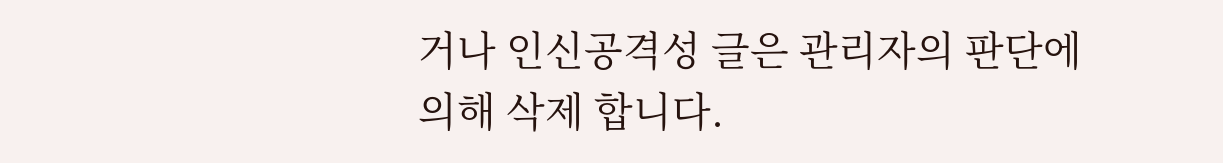거나 인신공격성 글은 관리자의 판단에 의해 삭제 합니다.